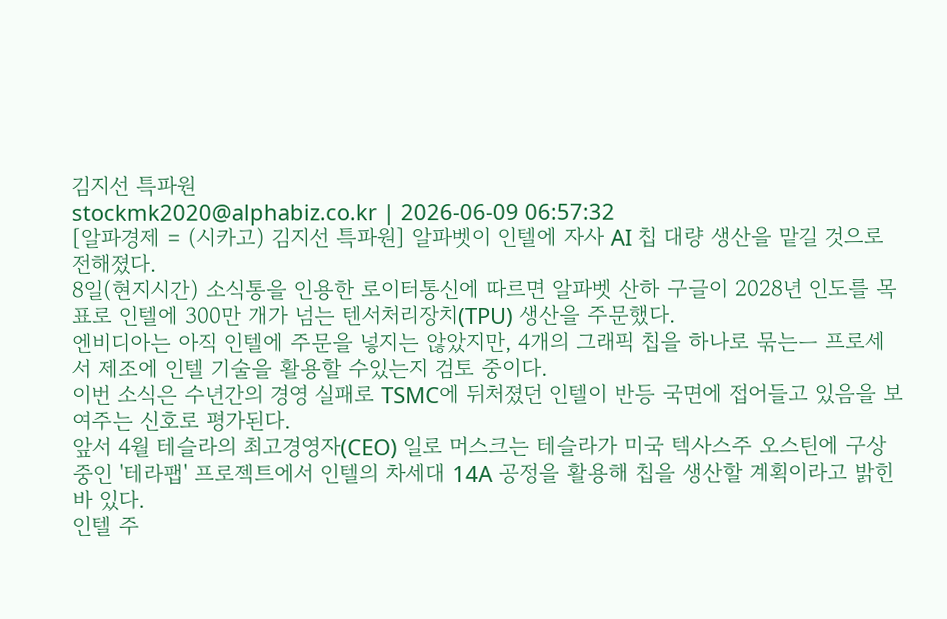김지선 특파원
stockmk2020@alphabiz.co.kr | 2026-06-09 06:57:32
[알파경제 = (시카고) 김지선 특파원] 알파벳이 인텔에 자사 AI 칩 대량 생산을 맡길 것으로 전해졌다.
8일(현지시간) 소식통을 인용한 로이터통신에 따르면 알파벳 산하 구글이 2028년 인도를 목표로 인텔에 300만 개가 넘는 텐서처리장치(TPU) 생산을 주문했다.
엔비디아는 아직 인텔에 주문을 넣지는 않았지만, 4개의 그래픽 칩을 하나로 묶는ㅡ 프로세서 제조에 인텔 기술을 활용할 수있는지 검토 중이다.
이번 소식은 수년간의 경영 실패로 TSMC에 뒤처졌던 인텔이 반등 국면에 접어들고 있음을 보여주는 신호로 평가된다.
앞서 4월 테슬라의 최고경영자(CEO) 일로 머스크는 테슬라가 미국 텍사스주 오스틴에 구상 중인 '테라팹' 프로젝트에서 인텔의 차세대 14A 공정을 활용해 칩을 생산할 계획이라고 밝힌 바 있다.
인텔 주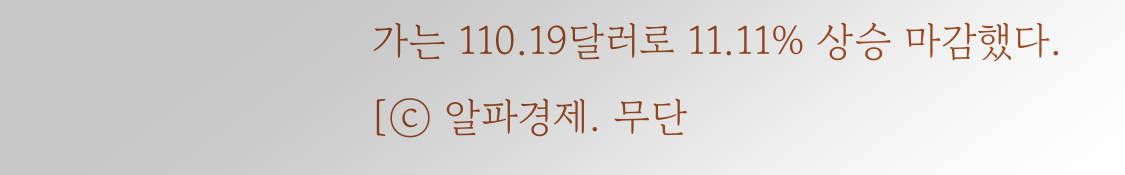가는 110.19달러로 11.11% 상승 마감했다.
[ⓒ 알파경제. 무단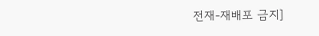전재-재배포 금지]